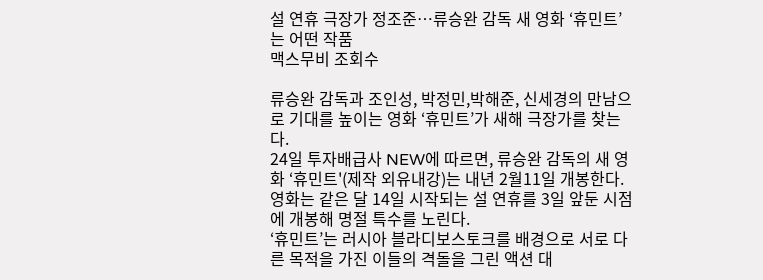설 연휴 극장가 정조준…류승완 감독 새 영화 ‘휴민트’는 어떤 작품
맥스무비 조회수

류승완 감독과 조인성, 박정민,박해준, 신세경의 만남으로 기대를 높이는 영화 ‘휴민트’가 새해 극장가를 찾는다.
24일 투자배급사 NEW에 따르면, 류승완 감독의 새 영화 ‘휴민트'(제작 외유내강)는 내년 2월11일 개봉한다. 영화는 같은 달 14일 시작되는 설 연휴를 3일 앞둔 시점에 개봉해 명절 특수를 노린다.
‘휴민트’는 러시아 블라디보스토크를 배경으로 서로 다른 목적을 가진 이들의 격돌을 그린 액션 대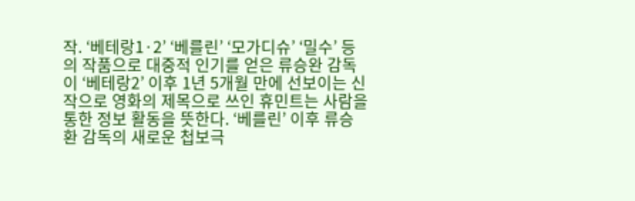작. ‘베테랑1·2’ ‘베를린’ ‘모가디슈’ ‘밀수’ 등의 작품으로 대중적 인기를 얻은 류승완 감독이 ‘베테랑2’ 이후 1년 5개월 만에 선보이는 신작으로 영화의 제목으로 쓰인 휴민트는 사람을 통한 정보 활동을 뜻한다. ‘베를린’ 이후 류승환 감독의 새로운 첩보극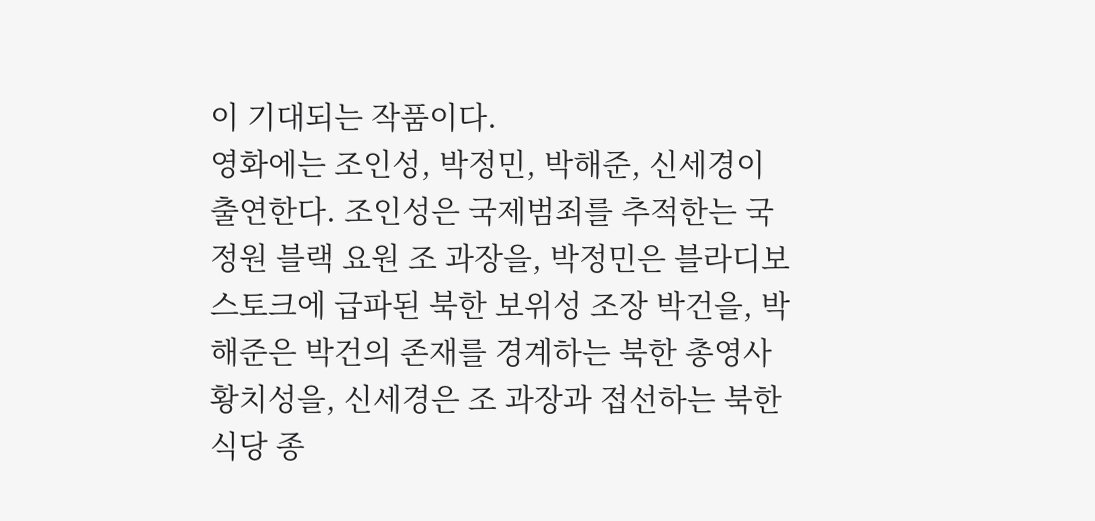이 기대되는 작품이다.
영화에는 조인성, 박정민, 박해준, 신세경이 출연한다. 조인성은 국제범죄를 추적한는 국정원 블랙 요원 조 과장을, 박정민은 블라디보스토크에 급파된 북한 보위성 조장 박건을, 박해준은 박건의 존재를 경계하는 북한 총영사 황치성을, 신세경은 조 과장과 접선하는 북한 식당 종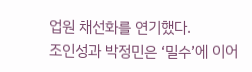업원 채선화를 연기했다.
조인성과 박정민은 ‘밀수’에 이어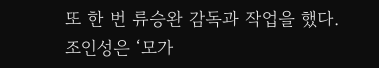또 한 번 류승완 감독과 작업을 했다. 조인성은 ‘모가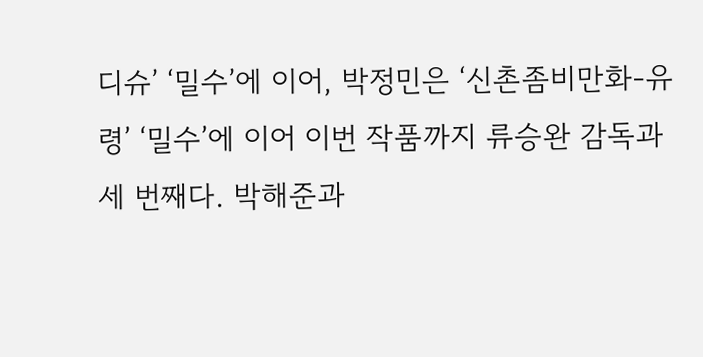디슈’ ‘밀수’에 이어, 박정민은 ‘신촌좀비만화-유령’ ‘밀수’에 이어 이번 작품까지 류승완 감독과 세 번째다. 박해준과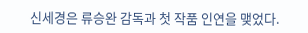신세경은 류승완 감독과 첫 작품 인연을 맺었다.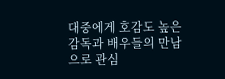대중에게 호감도 높은 감독과 배우들의 만남으로 관심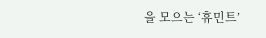을 모으는 ‘휴민트’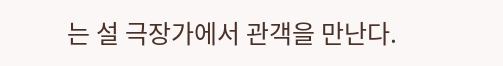는 설 극장가에서 관객을 만난다.